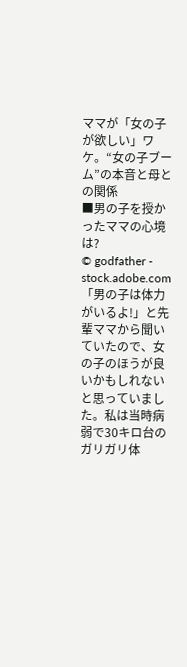ママが「女の子が欲しい」ワケ。“女の子ブーム”の本音と母との関係
■男の子を授かったママの心境は?
© godfather - stock.adobe.com
「男の子は体力がいるよ!」と先輩ママから聞いていたので、女の子のほうが良いかもしれないと思っていました。私は当時病弱で30キロ台のガリガリ体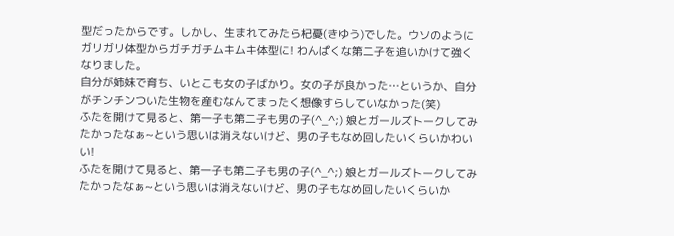型だったからです。しかし、生まれてみたら杞憂(きゆう)でした。ウソのようにガリガリ体型からガチガチムキムキ体型に! わんぱくな第二子を追いかけて強くなりました。
自分が姉妹で育ち、いとこも女の子ばかり。女の子が良かった…というか、自分がチンチンついた生物を産むなんてまったく想像すらしていなかった(笑)
ふたを開けて見ると、第一子も第二子も男の子(^_^;) 娘とガールズトークしてみたかったなぁ~という思いは消えないけど、男の子もなめ回したいくらいかわいい!
ふたを開けて見ると、第一子も第二子も男の子(^_^;) 娘とガールズトークしてみたかったなぁ~という思いは消えないけど、男の子もなめ回したいくらいか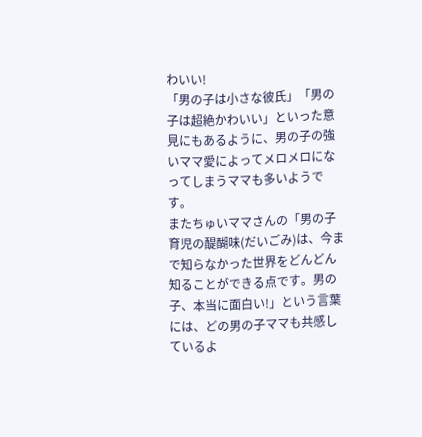わいい!
「男の子は小さな彼氏」「男の子は超絶かわいい」といった意見にもあるように、男の子の強いママ愛によってメロメロになってしまうママも多いようです。
またちゅいママさんの「男の子育児の醍醐味(だいごみ)は、今まで知らなかった世界をどんどん知ることができる点です。男の子、本当に面白い!」という言葉には、どの男の子ママも共感しているよ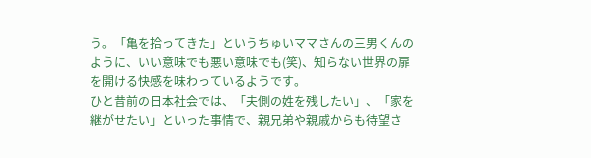う。「亀を拾ってきた」というちゅいママさんの三男くんのように、いい意味でも悪い意味でも(笑)、知らない世界の扉を開ける快感を味わっているようです。
ひと昔前の日本社会では、「夫側の姓を残したい」、「家を継がせたい」といった事情で、親兄弟や親戚からも待望さ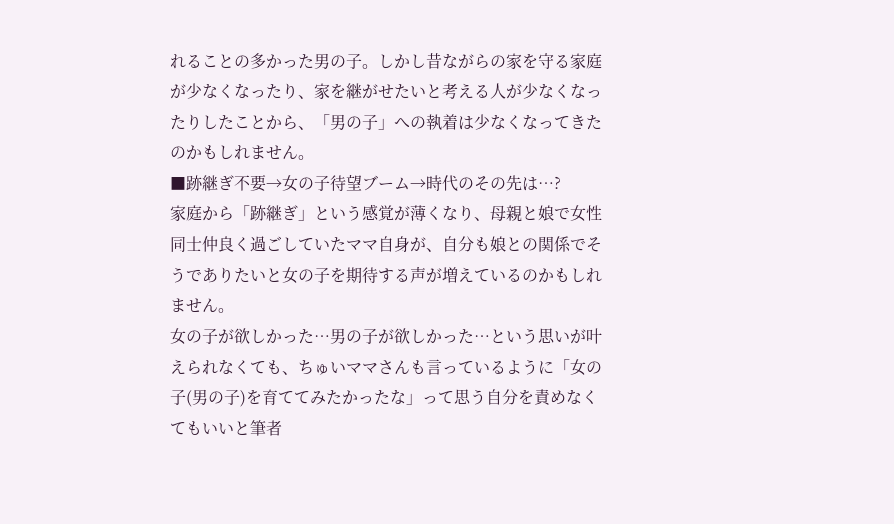れることの多かった男の子。しかし昔ながらの家を守る家庭が少なくなったり、家を継がせたいと考える人が少なくなったりしたことから、「男の子」への執着は少なくなってきたのかもしれません。
■跡継ぎ不要→女の子待望ブーム→時代のその先は…?
家庭から「跡継ぎ」という感覚が薄くなり、母親と娘で女性同士仲良く過ごしていたママ自身が、自分も娘との関係でそうでありたいと女の子を期待する声が増えているのかもしれません。
女の子が欲しかった…男の子が欲しかった…という思いが叶えられなくても、ちゅいママさんも言っているように「女の子(男の子)を育ててみたかったな」って思う自分を責めなくてもいいと筆者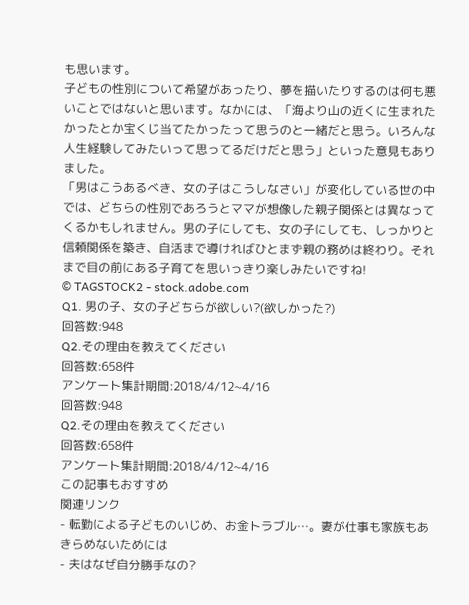も思います。
子どもの性別について希望があったり、夢を描いたりするのは何も悪いことではないと思います。なかには、「海より山の近くに生まれたかったとか宝くじ当てたかったって思うのと一緒だと思う。いろんな人生経験してみたいって思ってるだけだと思う」といった意見もありました。
「男はこうあるべき、女の子はこうしなさい」が変化している世の中では、どちらの性別であろうとママが想像した親子関係とは異なってくるかもしれません。男の子にしても、女の子にしても、しっかりと信頼関係を築き、自活まで導ければひとまず親の務めは終わり。それまで目の前にある子育てを思いっきり楽しみたいですね!
© TAGSTOCK2 - stock.adobe.com
Q1. 男の子、女の子どちらが欲しい?(欲しかった?)
回答数:948
Q2.その理由を教えてください
回答数:658件
アンケート集計期間:2018/4/12~4/16
回答数:948
Q2.その理由を教えてください
回答数:658件
アンケート集計期間:2018/4/12~4/16
この記事もおすすめ
関連リンク
- 転勤による子どものいじめ、お金トラブル…。妻が仕事も家族もあきらめないためには
- 夫はなぜ自分勝手なの?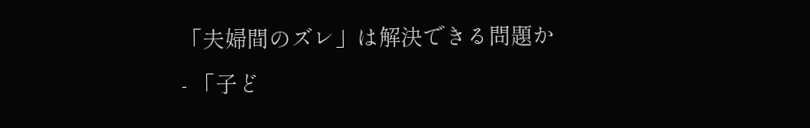「夫婦間のズレ」は解決できる問題か
- 「子ど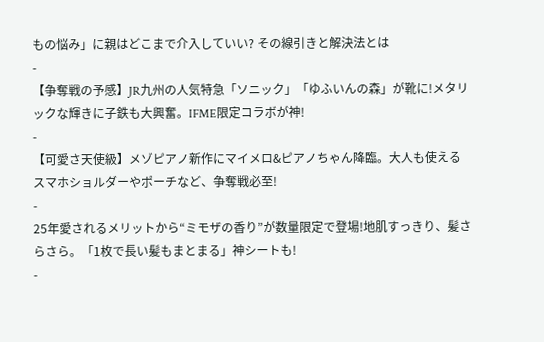もの悩み」に親はどこまで介入していい? その線引きと解決法とは
-
【争奪戦の予感】JR九州の人気特急「ソニック」「ゆふいんの森」が靴に!メタリックな輝きに子鉄も大興奮。IFME限定コラボが神!
-
【可愛さ天使級】メゾピアノ新作にマイメロ&ピアノちゃん降臨。大人も使えるスマホショルダーやポーチなど、争奪戦必至!
-
25年愛されるメリットから“ミモザの香り”が数量限定で登場!地肌すっきり、髪さらさら。「1枚で長い髪もまとまる」神シートも!
-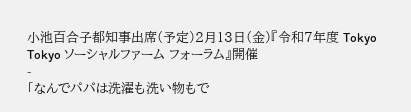小池百合子都知事出席(予定)2月13日(金)『令和7年度 Tokyo Tokyo ソーシャルファーム フォーラム』開催
-
「なんでパパは洗濯も洗い物もで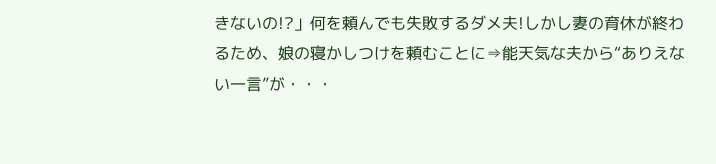きないの!?」何を頼んでも失敗するダメ夫!しかし妻の育休が終わるため、娘の寝かしつけを頼むことに⇒能天気な夫から“ありえない一言”が・・・